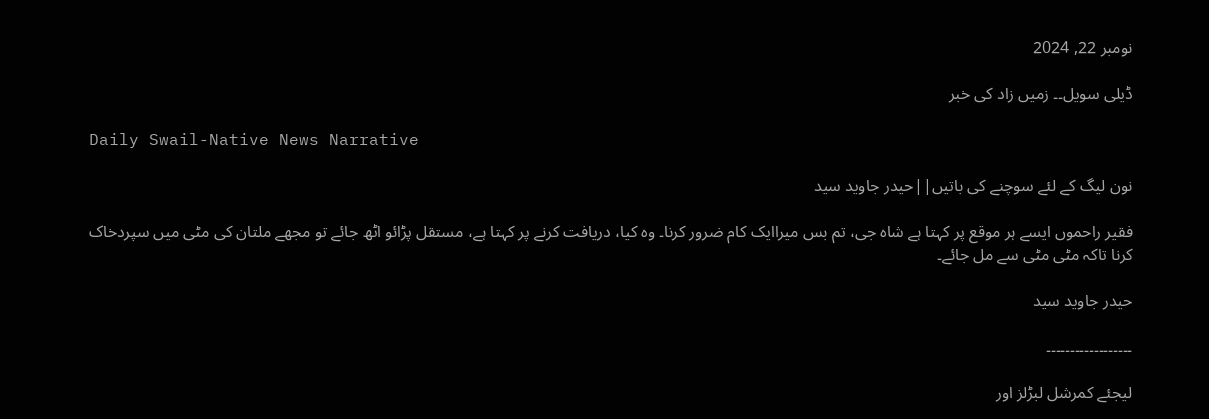نومبر 22, 2024

ڈیلی سویل۔۔ زمیں زاد کی خبر

Daily Swail-Native News Narrative

نون لیگ کے لئے سوچنے کی باتیں||حیدر جاوید سید

فقیر راحموں ایسے ہر موقع پر کہتا ہے شاہ جی، تم بس میراایک کام ضرور کرنا۔ وہ کیا، دریافت کرنے پر کہتا ہے، مستقل پڑائو اٹھ جائے تو مجھے ملتان کی مٹی میں سپردخاک کرنا تاکہ مٹی مٹی سے مل جائے۔

حیدر جاوید سید

۔۔۔۔۔۔۔۔۔۔۔۔۔۔۔۔۔۔

لیجئے کمرشل لبڑلز اور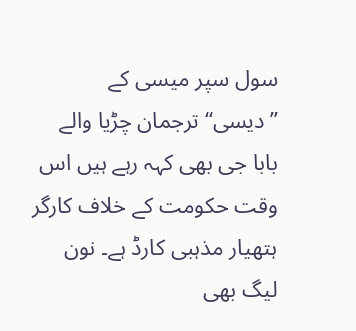سول سپر میسی کے ’’دیسی‘‘ ترجمان چڑیا والے بابا جی بھی کہہ رہے ہیں اس وقت حکومت کے خلاف کارگر ہتھیار مذہبی کارڈ ہے۔ نون لیگ بھی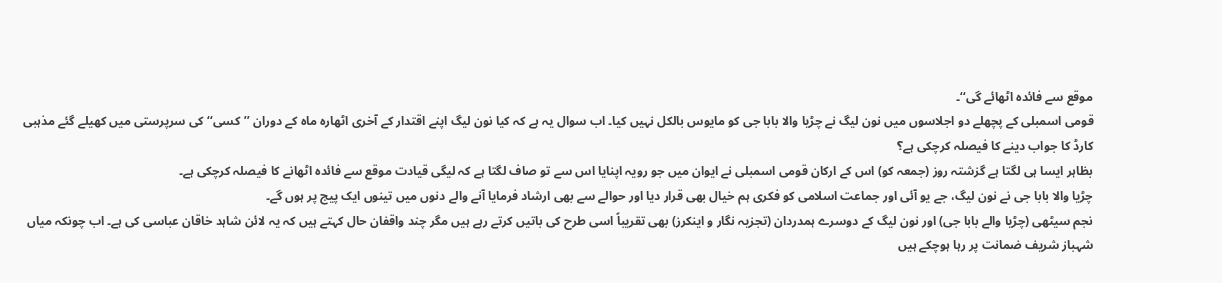موقع سے فائدہ اٹھائے گی‘‘۔
قومی اسمبلی کے پچھلے دو اجلاسوں میں نون لیگ نے چڑیا والا بابا جی کو مایوس بالکل نہیں کیا۔ اب سوال یہ ہے کہ کیا نون لیگ اپنے اقتدار کے آخری اٹھارہ ماہ کے دوران ’’کسی‘‘ کی سرپرستی میں کھیلے گئے مذہبی کارڈ کا جواب دینے کا فیصلہ کرچکی ہے؟
بظاہر ایسا ہی لگتا ہے گزشتہ روز (جمعہ کو) اس کے ارکان قومی اسمبلی نے ایوان میں جو رویہ اپنایا اس سے تو صاف لگتا ہے کہ لیگی قیادت موقع سے فائدہ اٹھانے کا فیصلہ کرچکی ہے۔
چڑیا والا بابا جی نے نون لیگ، جے یو آئی اور جماعت اسلامی کو فکری ہم خیال بھی قرار دیا اور حوالے سے بھی ارشاد فرمایا آنے والے دنوں میں تینوں ایک پیج پر ہوں گے۔
نجم سیٹھی (چڑیا والے بابا جی) اور نون لیگ کے دوسرے ہمدردان (تجزیہ نگار و اینکرز) بھی تقریباً اسی طرح کی باتیں کرتے رہے ہیں مگر چند واقفان حال کہتے ہیں کہ یہ لائن شاہد خاقان عباسی کی ہے۔ اب چونکہ میاں شہباز شریف ضمانت پر رہا ہوچکے ہیں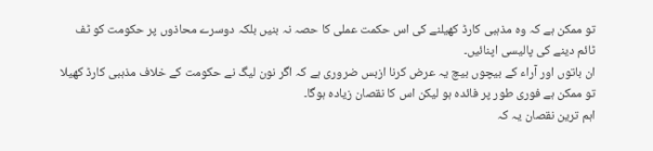تو ممکن ہے کہ وہ مذہبی کارڈ کھیلنے کی اس حکمت عملی کا حصہ نہ بنیں بلکہ دوسرے محاذوں پر حکومت کو ٹف ٹائم دینے کی پالیسی اپنائیں۔
ان باتوں اور آراء کے بیچوں بیچ یہ عرض کرنا ازبس ضروری ہے کہ اگر نون لیگ نے حکومت کے خلاف مذہبی کارڈ کھیلا تو ممکن ہے فوری طور پر فائدہ ہو لیکن اس کا نقصان زیادہ ہوگا۔
اہم ترین نقصان یہ کہ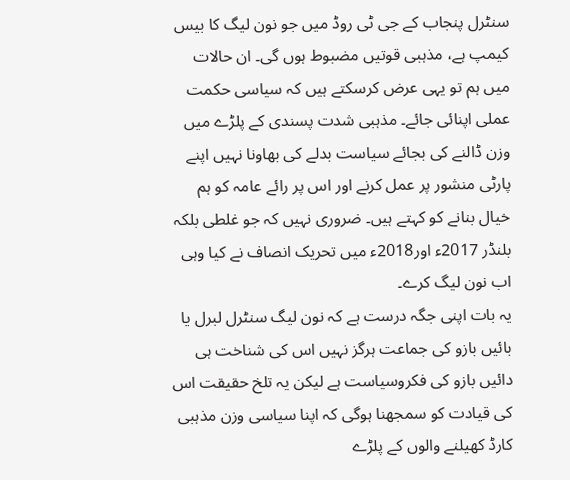سنٹرل پنجاب کے جی ٹی روڈ میں جو نون لیگ کا بیس کیمپ ہے، مذہبی قوتیں مضبوط ہوں گی۔ ان حالات میں ہم تو یہی عرض کرسکتے ہیں کہ سیاسی حکمت عملی اپنائی جائے۔ مذہبی شدت پسندی کے پلڑے میں وزن ڈالنے کی بجائے سیاست بدلے کی بھاونا نہیں اپنے پارٹی منشور پر عمل کرنے اور اس پر رائے عامہ کو ہم خیال بنانے کو کہتے ہیں۔ ضروری نہیں کہ جو غلطی بلکہ بلنڈر 2017ء اور2018ء میں تحریک انصاف نے کیا وہی اب نون لیگ کرے۔
یہ بات اپنی جگہ درست ہے کہ نون لیگ سنٹرل لبرل یا بائیں بازو کی جماعت ہرگز نہیں اس کی شناخت ہی دائیں بازو کی فکروسیاست ہے لیکن یہ تلخ حقیقت اس کی قیادت کو سمجھنا ہوگی کہ اپنا سیاسی وزن مذہبی کارڈ کھیلنے والوں کے پلڑے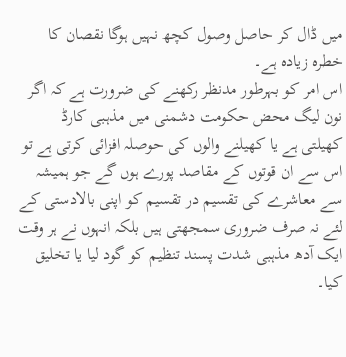میں ڈال کر حاصل وصول کچھ نہیں ہوگا نقصان کا خطرہ زیادہ ہے۔
اس امر کو بہرطور مدنظر رکھنے کی ضرورت ہے کہ اگر نون لیگ محض حکومت دشمنی میں مذہبی کارڈ کھیلتی ہے یا کھیلنے والوں کی حوصلہ افزائی کرتی ہے تو اس سے ان قوتوں کے مقاصد پورے ہوں گے جو ہمیشہ سے معاشرے کی تقسیم در تقسیم کو اپنی بالادستی کے لئے نہ صرف ضروری سمجھتی ہیں بلکہ انہوں نے ہر وقت ایک آدھ مذہبی شدت پسند تنظیم کو گود لیا یا تخلیق کیا۔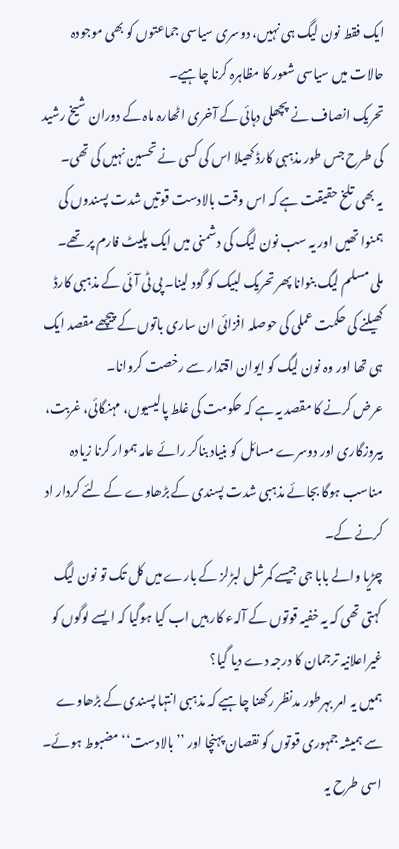ایک فقط نون لیگ ہی نہیں، دوسری سیاسی جماعتوں کو بھی موجودہ حالات میں سیاسی شعور کا مظاہرہ کرنا چاہیے۔
تحریک انصاف نے پچھلی دہائی کے آخری اٹھارہ ماہ کے دوران شیخ رشید کی طرح جس طور مذہبی کارڈ کھیلا اس کی کسی نے تحسین نہیں کی تھی۔
یہ بھی تلخ حقیقت ہے کہ اس وقت بالادست قوتیں شدت پسندوں کی ہمنوا تھیں اور یہ سب نون لیگ کی دشمنی میں ایک پلیٹ فارم پر تھے۔ ملی مسلم لیگ بنوانا پھر تحریک لبیک کو گود لینا۔ پی ٹی آئی کے مذہبی کارڈ کھیلنے کی حکمت عملی کی حوصلہ افزائی ان ساری باتوں کے پیچھے مقصد ایک ہی تھا اور وہ نون لیگ کو ایوان اقتدار سے رخصت کروانا۔
عرض کرنے کا مقصد یہ ہے کہ حکومت کی غلط پالیسیوں، مہنگائی، غربت، بیروزگاری اور دوسرے مسائل کو بنیاد بناکر رائے عامہ ہموار کرنا زیادہ مناسب ہوگا بجائے مذہبی شدت پسندی کے بڑھاوے کے لئے کردار اد کرنے کے۔
چڑیا والے بابا جی جیسے کمرشل لبڑلز کے بارے میں کل تک تو نون لیگ کہتی تھی کہ یہ خفیہ قوتوں کے آلہء کار ہیں اب کیا ہوگیا کہ ایسے لوگوں کو غیراعلانیہ ترجمان کا درجہ دے دیا گیا؟
ہمیں یہ امر بہرطور مدنظر رکھنا چاہیے کہ مذہبی انتہا پسندی کے بڑھاوے سے ہمیشہ جمہوری قوتوں کو نقصان پہنچا اور ’’بالادست‘‘ مضبوط ہوئے۔
اسی طرح یہ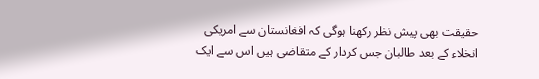حقیقت بھی پیش نظر رکھنا ہوگی کہ افغانستان سے امریکی انخلاء کے بعد طالبان جس کردار کے متقاضی ہیں اس سے ایک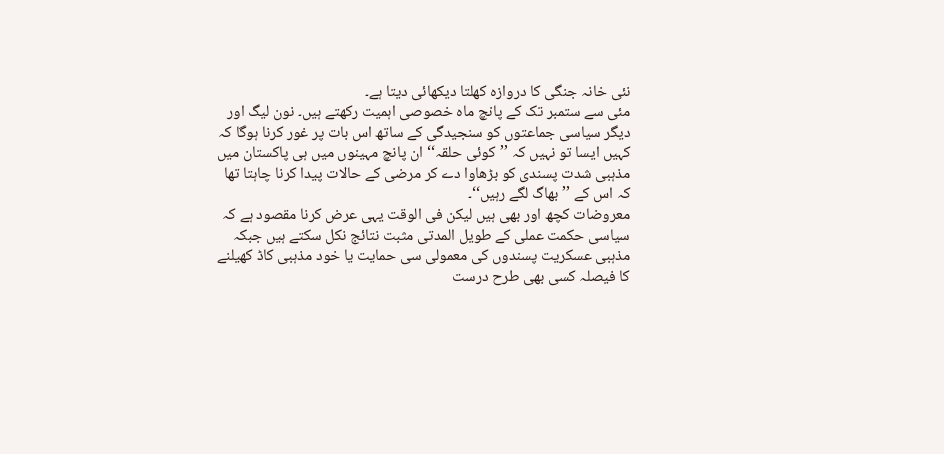نئی خانہ جنگی کا دروازہ کھلتا دیکھائی دیتا ہے۔
مئی سے ستمبر تک کے پانچ ماہ خصوصی اہمیت رکھتے ہیں۔ نون لیگ اور دیگر سیاسی جماعتوں کو سنجیدگی کے ساتھ اس بات پر غور کرنا ہوگا کہ کہیں ایسا تو نہیں کہ ’’کوئی حلقہ‘‘ ان پانچ مہینوں میں ہی پاکستان میں مذہبی شدت پسندی کو بڑھاوا دے کر مرضی کے حالات پیدا کرنا چاہتا تھا کہ اس کے ’’بھاگ لگے رہیں‘‘۔
معروضات کچھ اور بھی ہیں لیکن فی الوقت یہی عرض کرنا مقصود ہے کہ سیاسی حکمت عملی کے طویل المدتی مثبت نتائج نکل سکتے ہیں جبکہ مذہبی عسکریت پسندوں کی معمولی سی حمایت یا خود مذہبی کاڈ کھیلنے کا فیصلہ کسی بھی طرح درست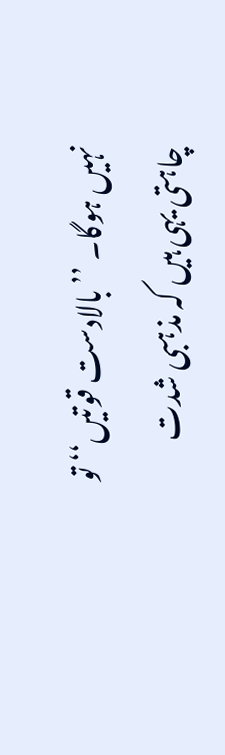نہیں ہوگا۔ ’’بالادست قوتیں‘‘ تو چاہتی یہی ہیں کہ مذہبی شدت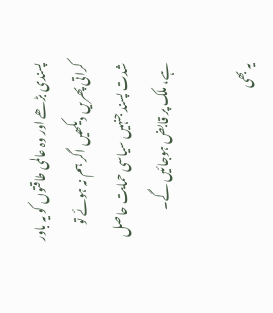پسندی بڑھے اور وہ عالمی طاقتوں کو یہ باور کراتی پھریں دیکھیں اگر ہم نہ ہوئے تو شدت پسند جنہیں سیاسی حمایت حاصل ہے، ملک پر قابض ہوجائیں گے۔

یہ بھی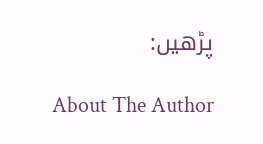پڑھیں:

About The Author